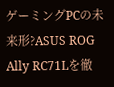ゲーミングPCの未来形?ASUS ROG Ally RC71Lを徹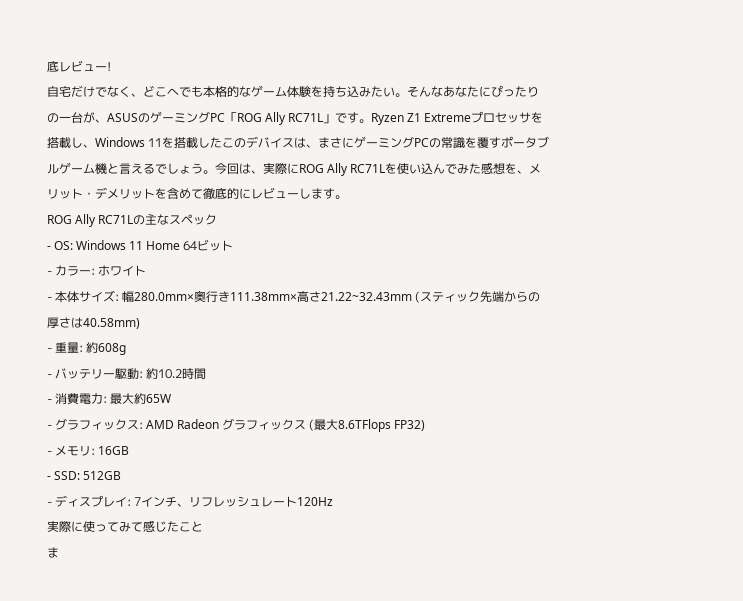底レビュー!
自宅だけでなく、どこへでも本格的なゲーム体験を持ち込みたい。そんなあなたにぴったりの一台が、ASUSのゲーミングPC「ROG Ally RC71L」です。Ryzen Z1 Extremeプロセッサを搭載し、Windows 11を搭載したこのデバイスは、まさにゲーミングPCの常識を覆すポータブルゲーム機と言えるでしょう。今回は、実際にROG Ally RC71Lを使い込んでみた感想を、メリット・デメリットを含めて徹底的にレビューします。
ROG Ally RC71Lの主なスペック
- OS: Windows 11 Home 64ビット
- カラー: ホワイト
- 本体サイズ: 幅280.0mm×奥行き111.38mm×高さ21.22~32.43mm (スティック先端からの厚さは40.58mm)
- 重量: 約608g
- バッテリー駆動: 約10.2時間
- 消費電力: 最大約65W
- グラフィックス: AMD Radeon グラフィックス (最大8.6TFlops FP32)
- メモリ: 16GB
- SSD: 512GB
- ディスプレイ: 7インチ、リフレッシュレート120Hz
実際に使ってみて感じたこと
ま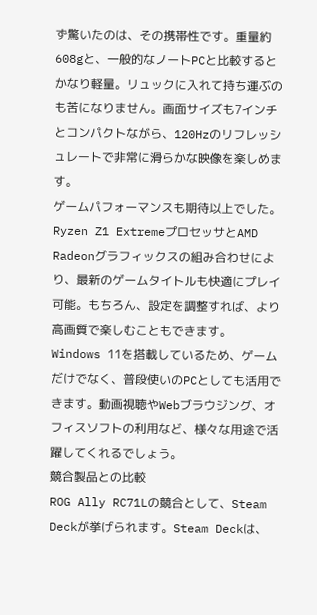ず驚いたのは、その携帯性です。重量約608gと、一般的なノートPCと比較するとかなり軽量。リュックに入れて持ち運ぶのも苦になりません。画面サイズも7インチとコンパクトながら、120Hzのリフレッシュレートで非常に滑らかな映像を楽しめます。
ゲームパフォーマンスも期待以上でした。Ryzen Z1 ExtremeプロセッサとAMD Radeonグラフィックスの組み合わせにより、最新のゲームタイトルも快適にプレイ可能。もちろん、設定を調整すれば、より高画質で楽しむこともできます。
Windows 11を搭載しているため、ゲームだけでなく、普段使いのPCとしても活用できます。動画視聴やWebブラウジング、オフィスソフトの利用など、様々な用途で活躍してくれるでしょう。
競合製品との比較
ROG Ally RC71Lの競合として、Steam Deckが挙げられます。Steam Deckは、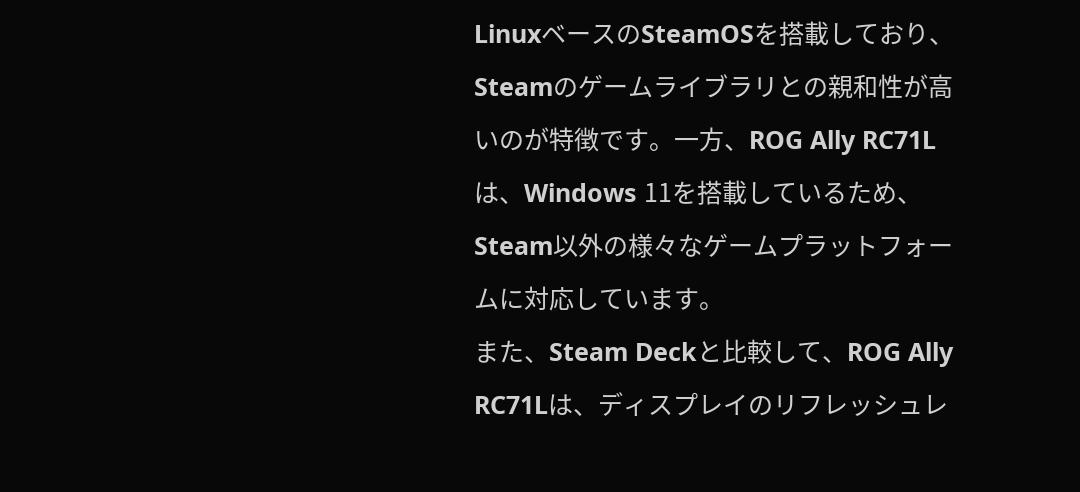LinuxベースのSteamOSを搭載しており、Steamのゲームライブラリとの親和性が高いのが特徴です。一方、ROG Ally RC71Lは、Windows 11を搭載しているため、Steam以外の様々なゲームプラットフォームに対応しています。
また、Steam Deckと比較して、ROG Ally RC71Lは、ディスプレイのリフレッシュレ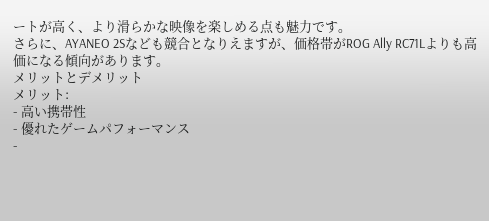ートが高く、より滑らかな映像を楽しめる点も魅力です。
さらに、AYANEO 2Sなども競合となりえますが、価格帯がROG Ally RC71Lよりも高価になる傾向があります。
メリットとデメリット
メリット:
- 高い携帯性
- 優れたゲームパフォーマンス
-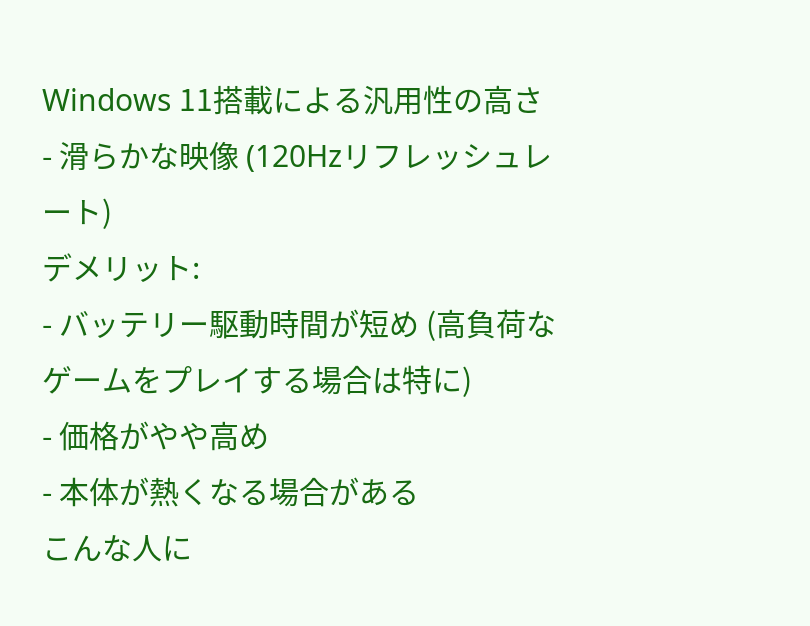Windows 11搭載による汎用性の高さ
- 滑らかな映像 (120Hzリフレッシュレート)
デメリット:
- バッテリー駆動時間が短め (高負荷なゲームをプレイする場合は特に)
- 価格がやや高め
- 本体が熱くなる場合がある
こんな人に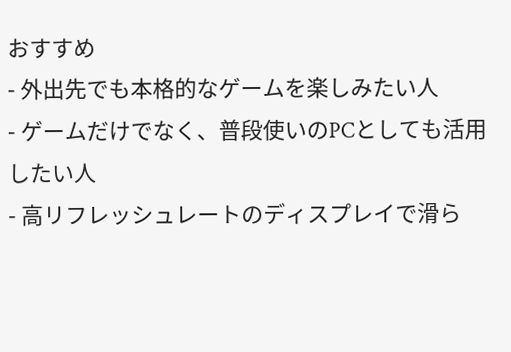おすすめ
- 外出先でも本格的なゲームを楽しみたい人
- ゲームだけでなく、普段使いのPCとしても活用したい人
- 高リフレッシュレートのディスプレイで滑ら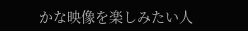かな映像を楽しみたい人